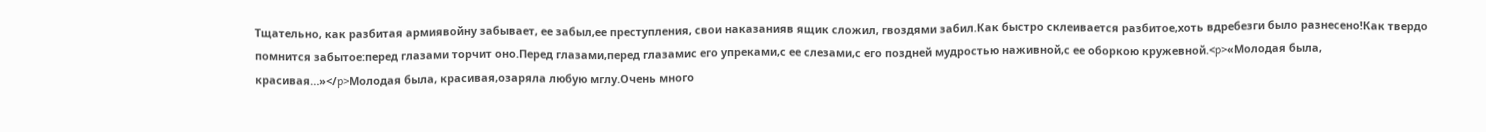Тщательно, как разбитая армиявойну забывает, ее забыл,ее преступления, свои наказанияв ящик сложил, гвоздями забил.Как быстро склеивается разбитое,хоть вдребезги было разнесено!Как твердо помнится забытое:перед глазами торчит оно.Перед глазами,перед глазамис его упреками,с ее слезами,с его поздней мудростью наживной,с ее оборкою кружевной.<p>«Молодая была, красивая…»</p>Молодая была, красивая,озаряла любую мглу.Очень много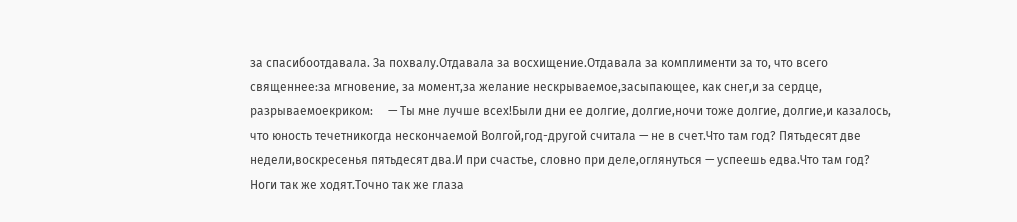за спасибоотдавала. За похвалу.Отдавала за восхищение.Отдавала за комплименти за то, что всего священнее:за мгновение, за момент,за желание нескрываемое,засыпающее, как снег,и за сердце, разрываемоекриком:     — Ты мне лучше всех!Были дни ее долгие, долгие,ночи тоже долгие, долгие,и казалось, что юность течетникогда нескончаемой Волгой,год-другой считала — не в счет.Что там год? Пятьдесят две недели,воскресенья пятьдесят два.И при счастье, словно при деле,оглянуться — успеешь едва.Что там год? Ноги так же ходят.Точно так же глаза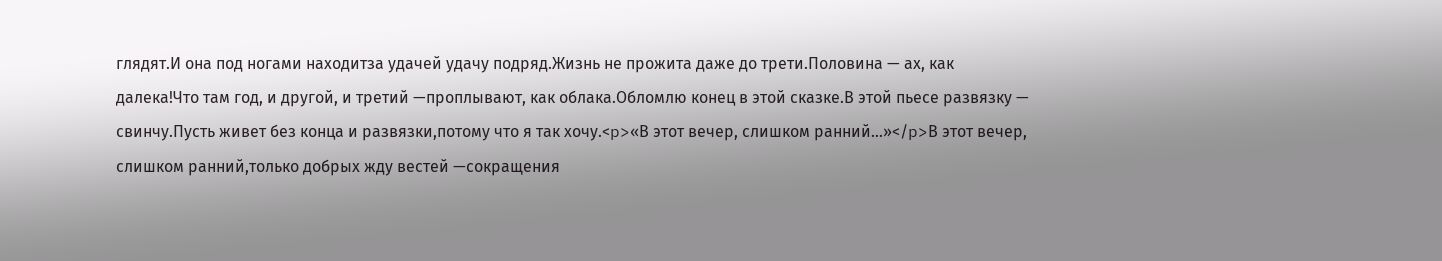глядят.И она под ногами находитза удачей удачу подряд.Жизнь не прожита даже до трети.Половина — ах, как далека!Что там год, и другой, и третий —проплывают, как облака.Обломлю конец в этой сказке.В этой пьесе развязку — свинчу.Пусть живет без конца и развязки,потому что я так хочу.<p>«В этот вечер, слишком ранний…»</p>В этот вечер, слишком ранний,только добрых жду вестей —сокращения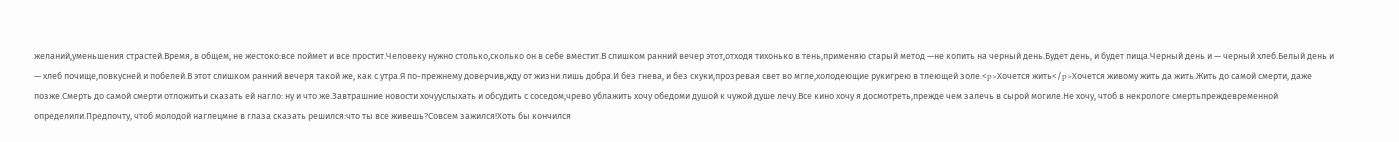желаний,уменьшения страстей.Время, в общем, не жестоко:все поймет и все простит.Человеку нужно столько,сколько он в себе вместит.В слишком ранний вечер этот,отходя тихонько в тень,применяю старый метод —не копить на черный день.Будет день, и будет пища.Черный день и — черный хлеб.Белый день и — хлеб почище,повкусней и побелей.В этот слишком ранний вечеря такой же, как с утра.Я по-прежнему доверчив,жду от жизни лишь добра.И без гнева, и без скуки,прозревая свет во мгле,холодеющие рукигрею в тлеющей золе.<p>Хочется жить</p>Хочется живому жить да жить.Жить до самой смерти, даже позже.Смерть до самой смерти отложитьи сказать ей нагло: ну и что же.Завтрашние новости хочууслыхать и обсудить с соседом,чрево ублажить хочу обедоми душой к чужой душе лечу.Все кино хочу я досмотреть,прежде чем залечь в сырой могиле.Не хочу, чтоб в некрологе смертьпреждевременной определили.Предпочту, чтоб молодой наглецмне в глаза сказать решился:что ты все живешь?Совсем зажился!Хоть бы кончился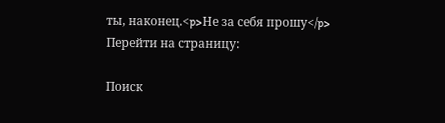ты, наконец.<p>Не за себя прошу</p>
Перейти на страницу:

Поиск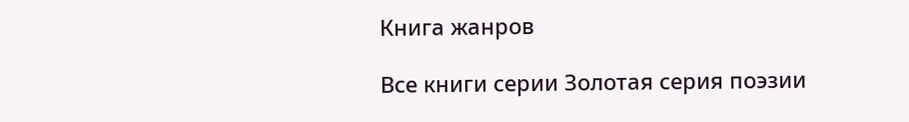Книга жанров

Все книги серии Золотая серия поэзии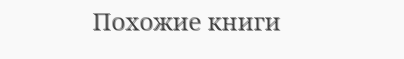Похожие книги